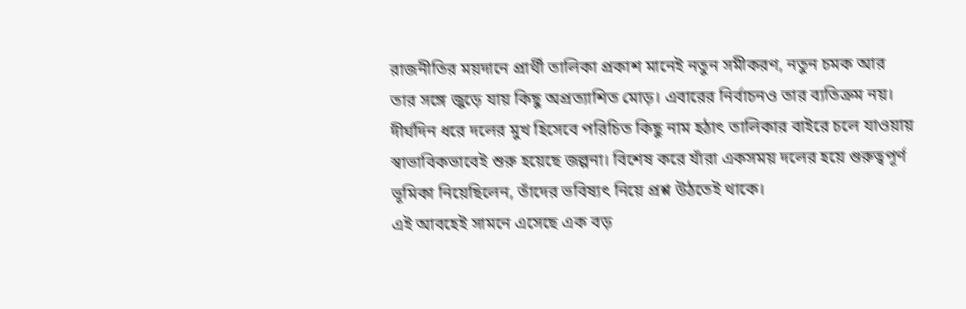রাজনীতির ময়দানে প্রার্থী তালিকা প্রকাশ মানেই নতুন সমীকরণ, নতুন চমক আর তার সঙ্গে জুড়ে যায় কিছু অপ্রত্যাশিত মোড়। এবারের নির্বাচনও তার ব্যতিক্রম নয়। দীর্ঘদিন ধরে দলের মুখ হিসেবে পরিচিত কিছু নাম হঠাৎ তালিকার বাইরে চলে যাওয়ায় স্বাভাবিকভাবেই শুরু হয়েছে জল্পনা। বিশেষ করে যাঁরা একসময় দলের হয়ে গুরুত্বপূর্ণ ভূমিকা নিয়েছিলেন, তাঁদের ভবিষ্যৎ নিয়ে প্রশ্ন উঠতেই থাকে।
এই আবহেই সামনে এসেছে এক বড়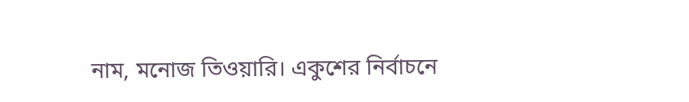নাম, মনোজ তিওয়ারি। একুশের নির্বাচনে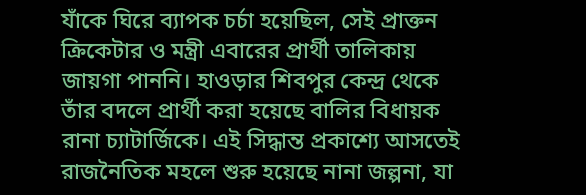যাঁকে ঘিরে ব্যাপক চর্চা হয়েছিল, সেই প্রাক্তন ক্রিকেটার ও মন্ত্রী এবারের প্রার্থী তালিকায় জায়গা পাননি। হাওড়ার শিবপুর কেন্দ্র থেকে তাঁর বদলে প্রার্থী করা হয়েছে বালির বিধায়ক রানা চ্যাটার্জিকে। এই সিদ্ধান্ত প্রকাশ্যে আসতেই রাজনৈতিক মহলে শুরু হয়েছে নানা জল্পনা, যা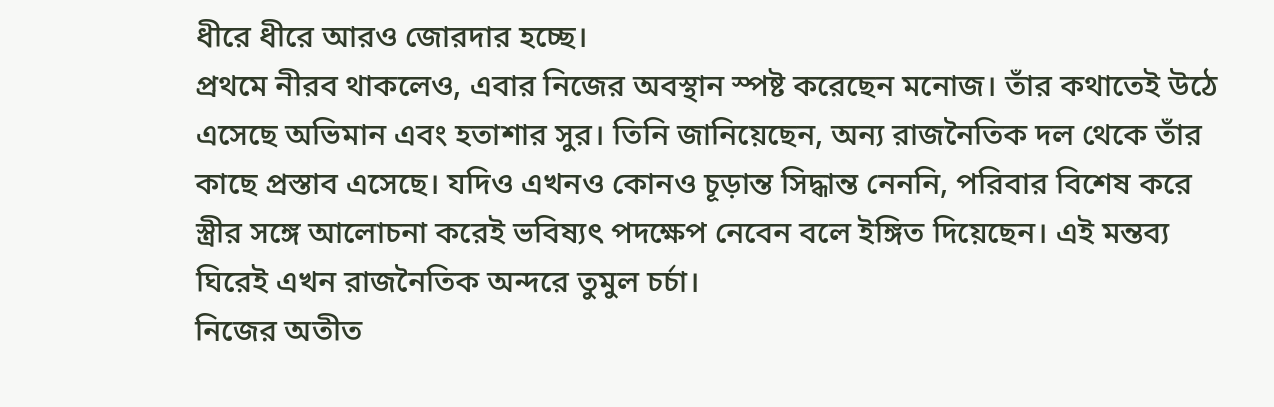ধীরে ধীরে আরও জোরদার হচ্ছে।
প্রথমে নীরব থাকলেও, এবার নিজের অবস্থান স্পষ্ট করেছেন মনোজ। তাঁর কথাতেই উঠে এসেছে অভিমান এবং হতাশার সুর। তিনি জানিয়েছেন, অন্য রাজনৈতিক দল থেকে তাঁর কাছে প্রস্তাব এসেছে। যদিও এখনও কোনও চূড়ান্ত সিদ্ধান্ত নেননি, পরিবার বিশেষ করে স্ত্রীর সঙ্গে আলোচনা করেই ভবিষ্যৎ পদক্ষেপ নেবেন বলে ইঙ্গিত দিয়েছেন। এই মন্তব্য ঘিরেই এখন রাজনৈতিক অন্দরে তুমুল চর্চা।
নিজের অতীত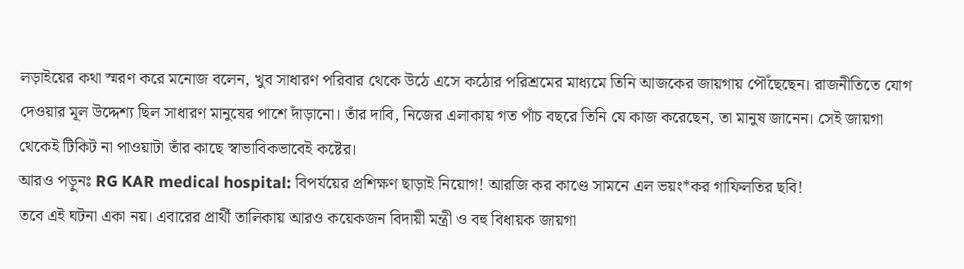লড়াইয়ের কথা স্মরণ করে মনোজ বলেন, খুব সাধারণ পরিবার থেকে উঠে এসে কঠোর পরিশ্রমের মাধ্যমে তিনি আজকের জায়গায় পৌঁছেছেন। রাজনীতিতে যোগ দেওয়ার মূল উদ্দেশ্য ছিল সাধারণ মানুষের পাশে দাঁড়ানো। তাঁর দাবি, নিজের এলাকায় গত পাঁচ বছরে তিনি যে কাজ করেছেন, তা মানুষ জানেন। সেই জায়গা থেকেই টিকিট না পাওয়াটা তাঁর কাছে স্বাভাবিকভাবেই কষ্টের।
আরও পড়ুনঃ RG KAR medical hospital: বিপর্যয়ের প্রশিক্ষণ ছাড়াই নিয়োগ! আরজি কর কাণ্ডে সামনে এল ভয়ং*কর গাফিলতির ছবি!
তবে এই ঘটনা একা নয়। এবারের প্রার্থী তালিকায় আরও কয়েকজন বিদায়ী মন্ত্রী ও বহু বিধায়ক জায়গা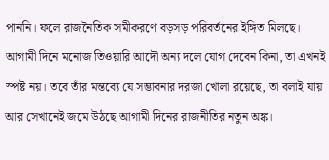পাননি। ফলে রাজনৈতিক সমীকরণে বড়সড় পরিবর্তনের ইঙ্গিত মিলছে। আগামী দিনে মনোজ তিওয়ারি আদৌ অন্য দলে যোগ দেবেন কিনা, তা এখনই স্পষ্ট নয়। তবে তাঁর মন্তব্যে যে সম্ভাবনার দরজা খোলা রয়েছে, তা বলাই যায় আর সেখানেই জমে উঠছে আগামী দিনের রাজনীতির নতুন অঙ্ক।